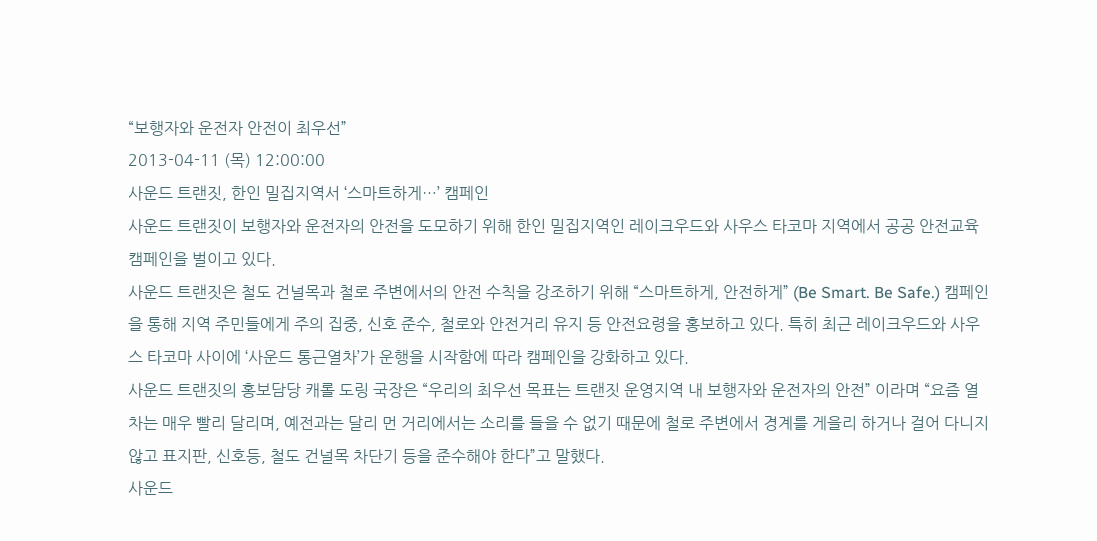“보행자와 운전자 안전이 최우선”
2013-04-11 (목) 12:00:00
사운드 트랜짓, 한인 밀집지역서 ‘스마트하게…’ 캠페인
사운드 트랜짓이 보행자와 운전자의 안전을 도모하기 위해 한인 밀집지역인 레이크우드와 사우스 타코마 지역에서 공공 안전교육 캠페인을 벌이고 있다.
사운드 트랜짓은 철도 건널목과 철로 주변에서의 안전 수칙을 강조하기 위해 “스마트하게, 안전하게” (Be Smart. Be Safe.) 캠페인을 통해 지역 주민들에게 주의 집중, 신호 준수, 철로와 안전거리 유지 등 안전요령을 홍보하고 있다. 특히 최근 레이크우드와 사우스 타코마 사이에 ‘사운드 통근열차’가 운행을 시작함에 따라 캠페인을 강화하고 있다.
사운드 트랜짓의 홍보담당 캐롤 도링 국장은 “우리의 최우선 목표는 트랜짓 운영지역 내 보행자와 운전자의 안전” 이라며 “요즘 열차는 매우 빨리 달리며, 예전과는 달리 먼 거리에서는 소리를 들을 수 없기 때문에 철로 주변에서 경계를 게을리 하거나 걸어 다니지 않고 표지판, 신호등, 철도 건널목 차단기 등을 준수해야 한다”고 말했다.
사운드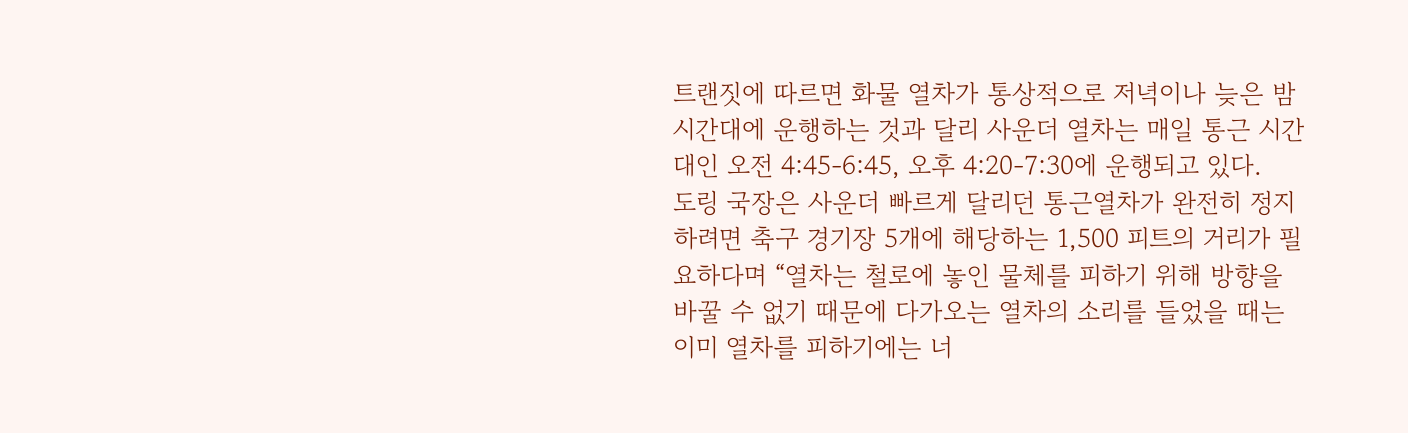트랜짓에 따르면 화물 열차가 통상적으로 저녁이나 늦은 밤 시간대에 운행하는 것과 달리 사운더 열차는 매일 통근 시간대인 오전 4:45-6:45, 오후 4:20-7:30에 운행되고 있다.
도링 국장은 사운더 빠르게 달리던 통근열차가 완전히 정지하려면 축구 경기장 5개에 해당하는 1,500 피트의 거리가 필요하다며 “열차는 철로에 놓인 물체를 피하기 위해 방향을 바꿀 수 없기 때문에 다가오는 열차의 소리를 들었을 때는 이미 열차를 피하기에는 너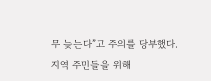무 늦는다”고 주의를 당부했다.
지역 주민들을 위해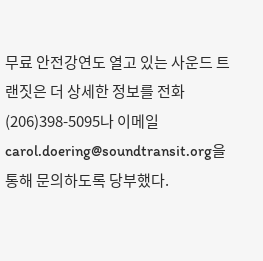무료 안전강연도 열고 있는 사운드 트랜짓은 더 상세한 정보를 전화 (206)398-5095나 이메일 carol.doering@soundtransit.org을 통해 문의하도록 당부했다.